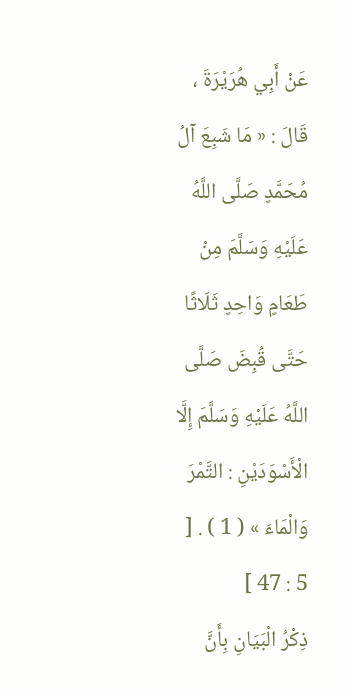عَنْ أَبِي هُرَيْرَةَ ، قَالَ : « مَا شَبِعَ آلُ مُحَمَّدٍ صَلَّى اللَّهُ عَلَيْهِ وَسَلَّمَ مِنْ طَعَامٍ وَاحِدٍ ثَلَاثًا حَتَّى قُبِضَ صَلَّى اللَّهُ عَلَيْهِ وَسَلَّمَ إِلَّا الْأَسْوَدَيْنِ : التَّمْرَ وَالْمَاءَ » ( 1 ) . [ 5 : 47 ]
ذِكْرُ الْبَيَانِ بِأَنَّ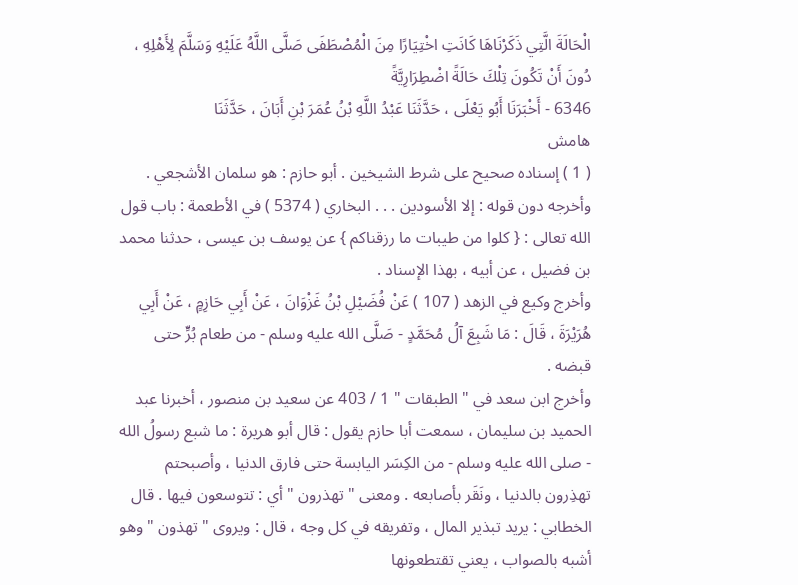الْحَالَةَ الَّتِي ذَكَرْنَاهَا كَانَتِ اخْتِيَارًا مِنَ الْمُصْطَفَى صَلَّى اللَّهُ عَلَيْهِ وَسَلَّمَ لِأَهْلِهِ ، دُونَ أَنْ تَكُونَ تِلْكَ حَالَةً اضْطِرَارِيَّةً
6346 - أَخْبَرَنَا أَبُو يَعْلَى ، حَدَّثَنَا عَبْدُ اللَّهِ بْنُ عُمَرَ بْنِ أَبَانَ ، حَدَّثَنَا
هامش
( 1 ) إسناده صحيح على شرط الشيخين . أبو حازم : هو سلمان الأشجعي . وأخرجه دون قوله : إلا الأسودين . . . البخاري ( 5374 ) في الأطعمة : باب قول الله تعالى : { كلوا من طيبات ما رزقناكم } عن يوسف بن عيسى ، حدثنا محمد بن فضيل ، عن أبيه ، بهذا الإسناد .
وأخرج وكيع في الزهد ( 107 ) عَنْ فُضَيْلِ بْنُ غَزْوَانَ ، عَنْ أَبِي حَازِمٍ ، عَنْ أَبِي هُرَيْرَةَ ، قَالَ : مَا شَبِعَ آلُ مُحَمَّدٍ - صَلَّى الله عليه وسلم - من طعام بُرٍّ حتى قبضه .
وأخرج ابن سعد في " الطبقات " 1 / 403 عن سعيد بن منصور ، أخبرنا عبد الحميد بن سليمان ، سمعت أبا حازم يقول : قال أبو هريرة : ما شبع رسولُ الله - صلى الله عليه وسلم - من الكِسَر اليابسة حتى فارق الدنيا ، وأصبحتم تهذِرون بالدنيا ، ونَقَر بأصابعه . ومعنى " تهذرون " أي : تتوسعون فيها . قال الخطابي : يريد تبذير المال ، وتفريقه في كل وجه ، قال : ويروى " تهذون " وهو أشبه بالصواب ، يعني تقتطعونها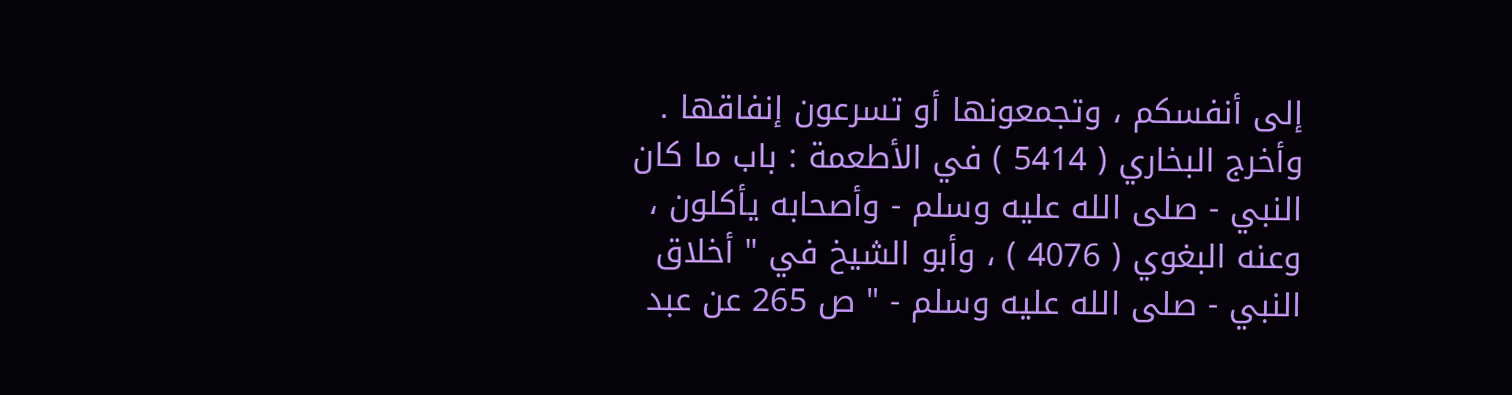إلى أنفسكم ، وتجمعونها أو تسرعون إنفاقها .
وأخرج البخاري ( 5414 ) في الأطعمة : باب ما كان النبي - صلى الله عليه وسلم - وأصحابه يأكلون ، وعنه البغوي ( 4076 ) ، وأبو الشيخ في " أخلاق النبي - صلى الله عليه وسلم - " ص 265 عن عبد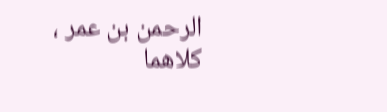الرحمن بن عمر ، كلاهما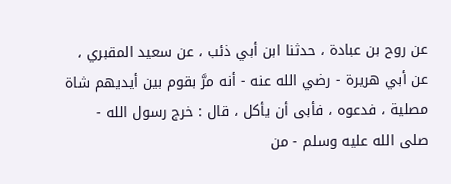عن روح بن عبادة ، حدثنا ابن أبي ذئب ، عن سعيد المقبري ، عن أبي هريرة - رضي الله عنه - أنه مرَّ بقوم بين أيديهم شاة مصلية ، فدعوه ، فأبى أن يأكل ، قال : خرج رسول الله - صلى الله عليه وسلم - من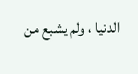الدنيا ، ولم يشبع من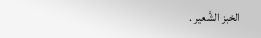الخبز الشَّعير .